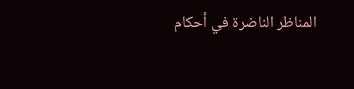المناظر الناضرة في أحکام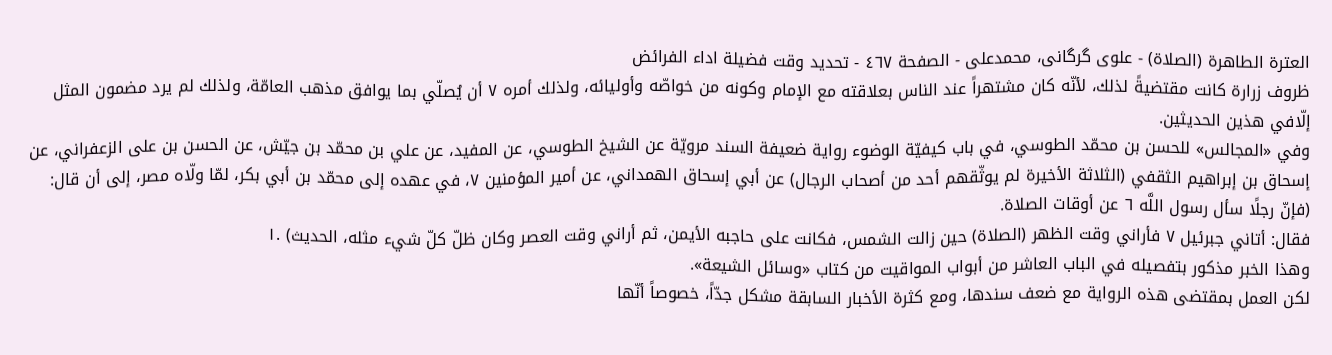العترة الطاهرة (الصلاة) - علوی گرگانی، محمدعلی - الصفحة ٤٦٧ - تحديد وقت فضيلة اداء الفرائض
ظروف زرارة كانت مقتضيةً لذلك، لأنّه كان مشتهراً عند الناس بعلاقته مع الإمام وكونه من خواصّه وأوليائه، ولذلك أمره ٧ أن يُصلّي بما يوافق مذهب العامّة، ولذلك لم يرد مضمون المثل إلّافي هذين الحديثين.
وفي «المجالس» للحسن بن محمّد الطوسي، في باب كيفيّة الوضوء رواية ضعيفة السند مرويّة عن الشيخ الطوسي، عن المفيد، عن علي بن محمّد بن جيّش، عن الحسن بن على الزعفراني، عن إسحاق بن إبراهيم الثقفي (الثلاثة الأخيرة لم يوثّقهم أحد من أصحاب الرجال) عن أبي إسحاق الهمداني، عن أمير المؤمنين ٧، في عهده إلى محمّد بن أبي بكر، لمّا ولّاه مصر، إلى أن قال:
(فإنّ رجلًا سأل رسول اللَّه ٦ عن أوقات الصلاة.
فقال: أتاني جبرئيل ٧ فأراني وقت الظهر (الصلاة) حين زالت الشمس، فكانت على حاجبه الأيمن، ثم أراني وقت العصر وكان ظلّ كلّ شيء مثله، الحديث) .١
وهذا الخبر مذكور بتفصيله في الباب العاشر من أبواب المواقيت من كتاب «وسائل الشيعة».
لكن العمل بمقتضى هذه الرواية مع ضعف سندها، ومع كثرة الأخبار السابقة مشكل جدّاً، خصوصاً أنّها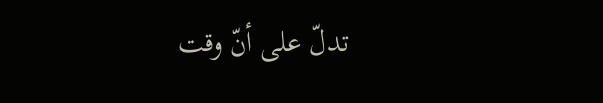تدلّ على أنّ وقت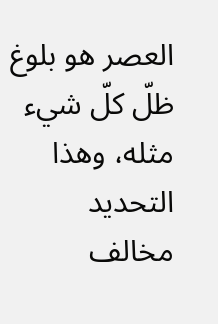العصر هو بلوغ ظلّ كلّ شيء مثله، وهذا التحديد مخالف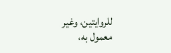للروايتين، وغير معمول به،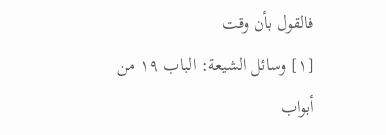فالقول بأن وقت
[١] وسائل الشيعة: الباب ١٩ من أبواب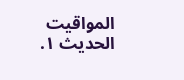المواقيت الحديث ١.